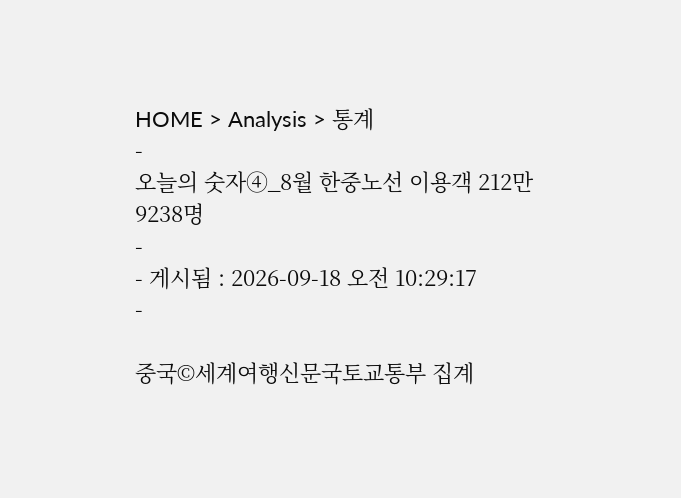HOME > Analysis > 통계
-
오늘의 숫자④_8월 한중노선 이용객 212만 9238명
-
- 게시됨 : 2026-09-18 오전 10:29:17
-

중국©세계여행신문국토교통부 집계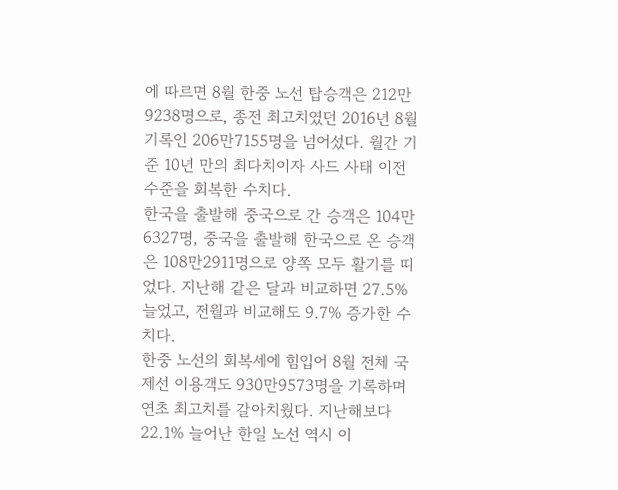에 따르면 8월 한중 노선 탑승객은 212만9238명으로, 종전 최고치였던 2016년 8월 기록인 206만7155명을 넘어섰다. 월간 기준 10년 만의 최다치이자 사드 사태 이전 수준을 회복한 수치다.
한국을 출발해 중국으로 간 승객은 104만6327명, 중국을 출발해 한국으로 온 승객은 108만2911명으로 양쪽 모두 활기를 띠었다. 지난해 같은 달과 비교하면 27.5% 늘었고, 전월과 비교해도 9.7% 증가한 수치다.
한중 노선의 회복세에 힘입어 8월 전체 국제선 이용객도 930만9573명을 기록하며 연초 최고치를 갈아치웠다. 지난해보다 22.1% 늘어난 한일 노선 역시 이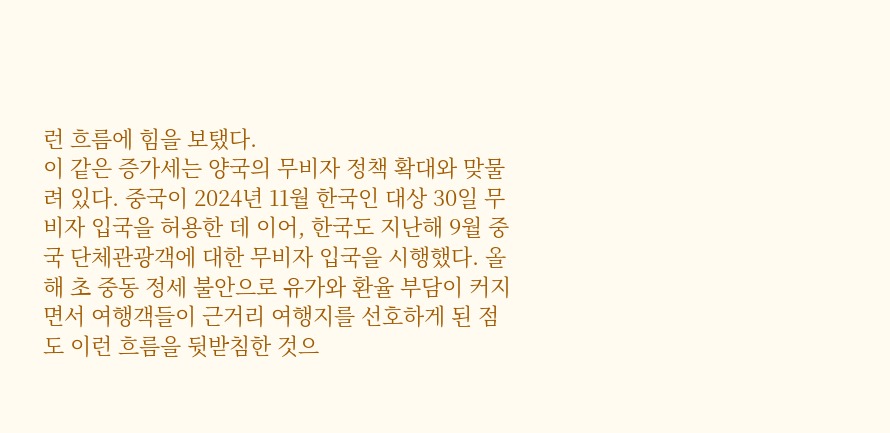런 흐름에 힘을 보탰다.
이 같은 증가세는 양국의 무비자 정책 확대와 맞물려 있다. 중국이 2024년 11월 한국인 대상 30일 무비자 입국을 허용한 데 이어, 한국도 지난해 9월 중국 단체관광객에 대한 무비자 입국을 시행했다. 올해 초 중동 정세 불안으로 유가와 환율 부담이 커지면서 여행객들이 근거리 여행지를 선호하게 된 점도 이런 흐름을 뒷받침한 것으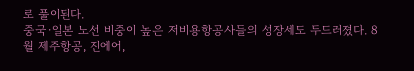로 풀이된다.
중국·일본 노선 비중이 높은 저비용항공사들의 성장세도 두드러졌다. 8월 제주항공, 진에어,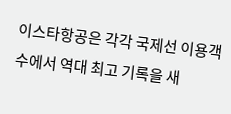이스타항공은 각각 국제선 이용객 수에서 역대 최고 기록을 새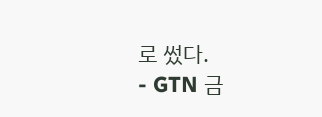로 썼다.
- GTN 금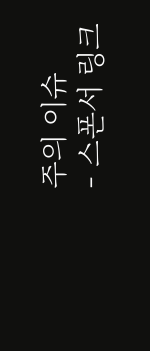주의 이슈
- 스폰서 링크